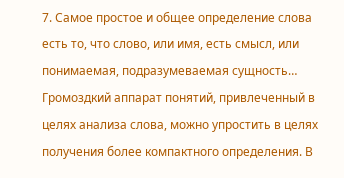7. Самое простое и общее определение слова есть то, что слово, или имя, есть смысл, или понимаемая, подразумеваемая сущность… Громоздкий аппарат понятий, привлеченный в целях анализа слова, можно упростить в целях получения более компактного определения. В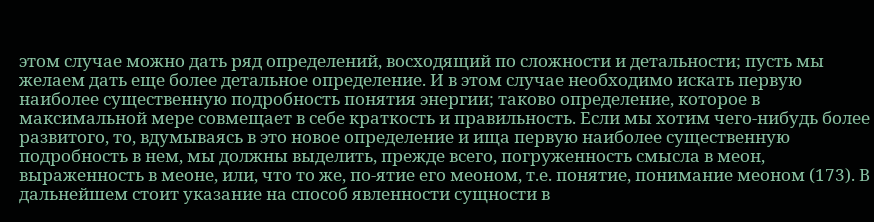этом случае можно дать ряд определений, восходящий по сложности и детальности; пусть мы желаем дать еще более детальное определение. И в этом случае необходимо искать первую наиболее существенную подробность понятия энергии; таково определение, которое в максимальной мере совмещает в себе краткость и правильность. Если мы хотим чего-нибудь более развитого, то, вдумываясь в это новое определение и ища первую наиболее существенную подробность в нем, мы должны выделить, прежде всего, погруженность смысла в меон, выраженность в меоне, или, что то же, по-ятие его меоном, т.е. понятие, понимание меоном (173). В дальнейшем стоит указание на способ явленности сущности в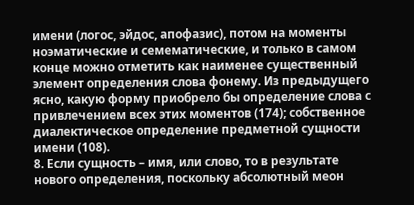имени (логос, эйдос, апофазис), потом на моменты ноэматические и семематические, и только в самом конце можно отметить как наименее существенный элемент определения слова фонему. Из предыдущего ясно, какую форму приобрело бы определение слова с привлечением всех этих моментов (174); собственное диалектическое определение предметной сущности имени (108).
8. Если сущность – имя, или слово, то в результате нового определения, поскольку абсолютный меон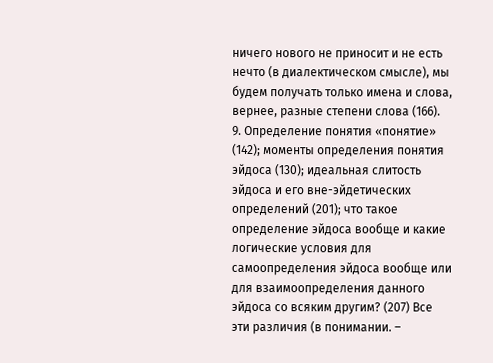ничего нового не приносит и не есть нечто (в диалектическом смысле), мы будем получать только имена и слова, вернее, разные степени слова (166).
9. Определение понятия «понятие» (142); моменты определения понятия эйдоса (130); идеальная слитость эйдоса и его вне-эйдетических определений (201); что такое определение эйдоса вообще и какие логические условия для самоопределения эйдоса вообще или для взаимоопределения данного эйдоса со всяким другим? (207) Все эти различия (в понимании. –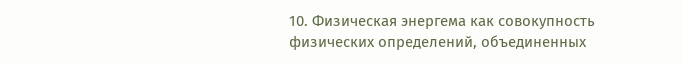10. Физическая энергема как совокупность физических определений, объединенных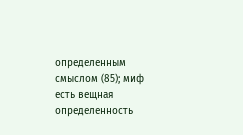определенным смыслом (85); миф есть вещная определенность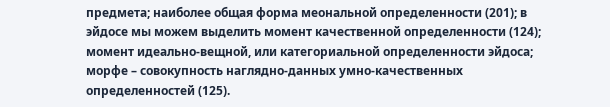предмета; наиболее общая форма меональной определенности (201); в эйдосе мы можем выделить момент качественной определенности (124); момент идеально-вещной, или категориальной определенности эйдоса; морфе – совокупность наглядно-данных умно-качественных определенностей (125).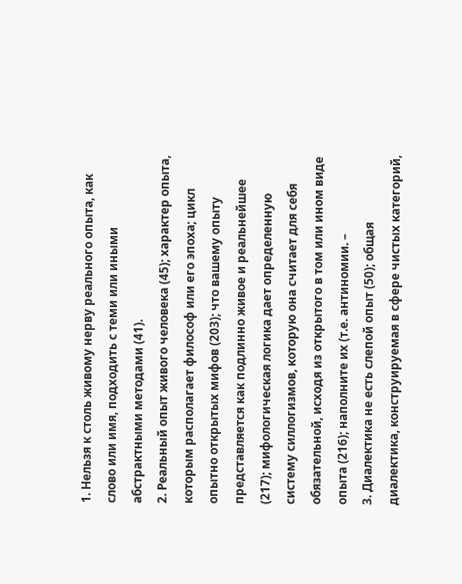1. Нельзя к столь живому нерву реального опыта, как слово или имя, подходить с теми или иными абстрактными методами (41).
2. Реальный опыт живого человека (45); характер опыта, которым располагает философ или его эпоха; цикл опытно открытых мифов (203); что вашему опыту представляется как подлинно живое и реальнейшее (217); мифологическая логика дает определенную систему силлогизмов, которую она считает для себя обязательной, исходя из открытого в том или ином виде опыта (216); наполните их (т.е. антиномии. –
3. Диалектика не есть слепой опыт (50); общая диалектика, конструируемая в сфере чистых категорий,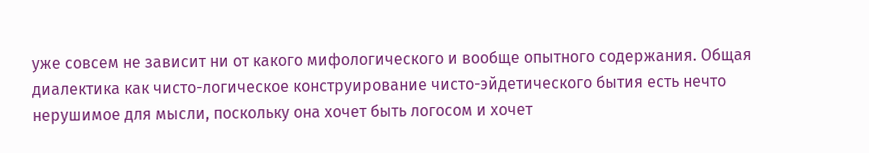уже совсем не зависит ни от какого мифологического и вообще опытного содержания. Общая диалектика как чисто-логическое конструирование чисто-эйдетического бытия есть нечто нерушимое для мысли, поскольку она хочет быть логосом и хочет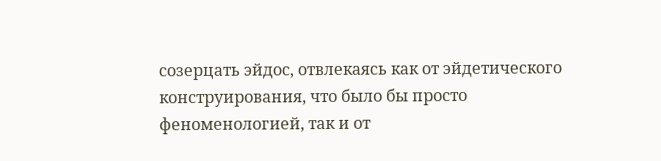созерцать эйдос, отвлекаясь как от эйдетического конструирования, что было бы просто феноменологией, так и от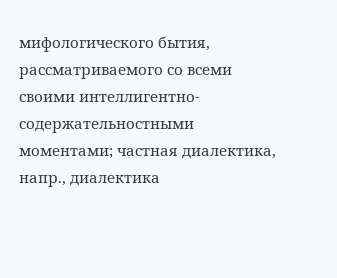мифологического бытия, рассматриваемого со всеми своими интеллигентно-содержательностными моментами; частная диалектика, напр., диалектика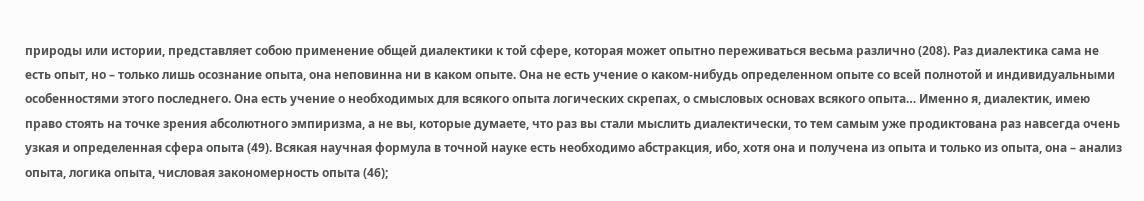природы или истории, представляет собою применение общей диалектики к той сфере, которая может опытно переживаться весьма различно (208). Раз диалектика сама не есть опыт, но – только лишь осознание опыта, она неповинна ни в каком опыте. Она не есть учение о каком-нибудь определенном опыте со всей полнотой и индивидуальными особенностями этого последнего. Она есть учение о необходимых для всякого опыта логических скрепах, о смысловых основах всякого опыта… Именно я, диалектик, имею право стоять на точке зрения абсолютного эмпиризма, а не вы, которые думаете, что раз вы стали мыслить диалектически, то тем самым уже продиктована раз навсегда очень узкая и определенная сфера опыта (49). Всякая научная формула в точной науке есть необходимо абстракция, ибо, хотя она и получена из опыта и только из опыта, она – анализ опыта, логика опыта, числовая закономерность опыта (46);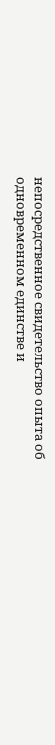непосредственное свидетельство опыта об одновременном единстве и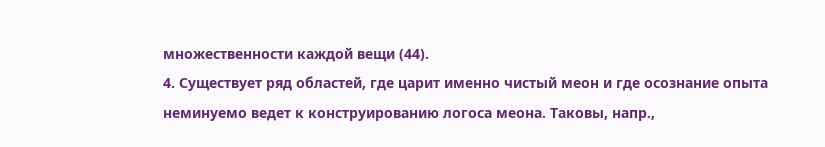множественности каждой вещи (44).
4. Существует ряд областей, где царит именно чистый меон и где осознание опыта неминуемо ведет к конструированию логоса меона. Таковы, напр.,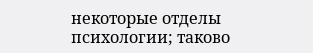некоторые отделы психологии; таково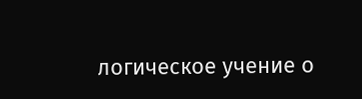логическое учение о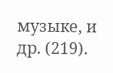музыке, и др. (219).